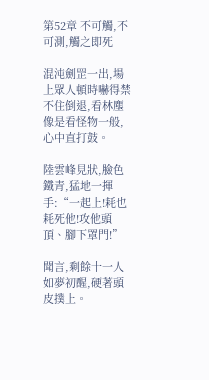第52章 不可觸,不可測,觸之即死

混沌劍罡一出,場上眾人頓時嚇得禁不住倒退,看林塵像是看怪物一般,心中直打鼓。

陸雲峰見狀,臉色鐵青,猛地一揮手:“一起上!耗也耗死他!攻他頭頂、腳下罩門!”

聞言,剩餘十一人如夢初醒,硬著頭皮撲上。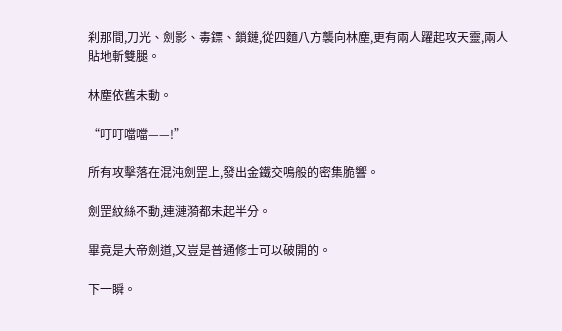刹那間,刀光、劍影、毒鏢、鎖鏈,從四麵八方襲向林塵,更有兩人躍起攻天靈,兩人貼地斬雙腿。

林塵依舊未動。

“叮叮噹噹——!”

所有攻擊落在混沌劍罡上,發出金鐵交鳴般的密集脆響。

劍罡紋絲不動,連漣漪都未起半分。

畢竟是大帝劍道,又豈是普通修士可以破開的。

下一瞬。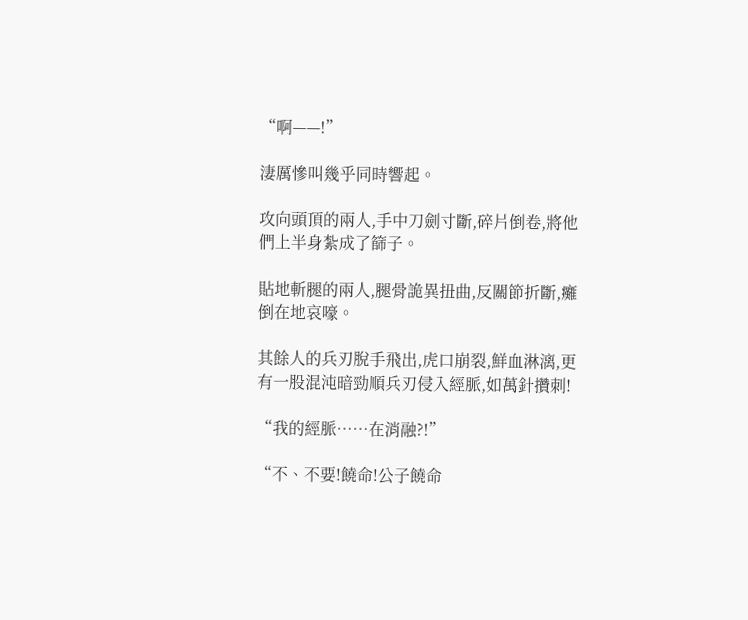“啊——!”

淒厲慘叫幾乎同時響起。

攻向頭頂的兩人,手中刀劍寸斷,碎片倒卷,將他們上半身紮成了篩子。

貼地斬腿的兩人,腿骨詭異扭曲,反關節折斷,癱倒在地哀嚎。

其餘人的兵刃脫手飛出,虎口崩裂,鮮血淋漓,更有一股混沌暗勁順兵刃侵入經脈,如萬針攢刺!

“我的經脈……在消融?!”

“不、不要!饒命!公子饒命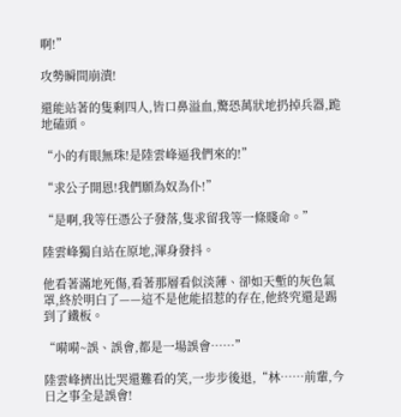啊!”

攻勢瞬間崩潰!

還能站著的隻剩四人,皆口鼻溢血,驚恐萬狀地扔掉兵器,跪地磕頭。

“小的有眼無珠!是陸雲峰逼我們來的!”

“求公子開恩!我們願為奴為仆!”

“是啊,我等任憑公子發落,隻求留我等一條賤命。”

陸雲峰獨自站在原地,渾身發抖。

他看著滿地死傷,看著那層看似淡薄、卻如天塹的灰色氣罩,終於明白了——這不是他能招惹的存在,他終究還是踢到了鐵板。

“嗬嗬~誤、誤會,都是一場誤會……”

陸雲峰擠出比哭還難看的笑,一步步後退,“林……前輩,今日之事全是誤會!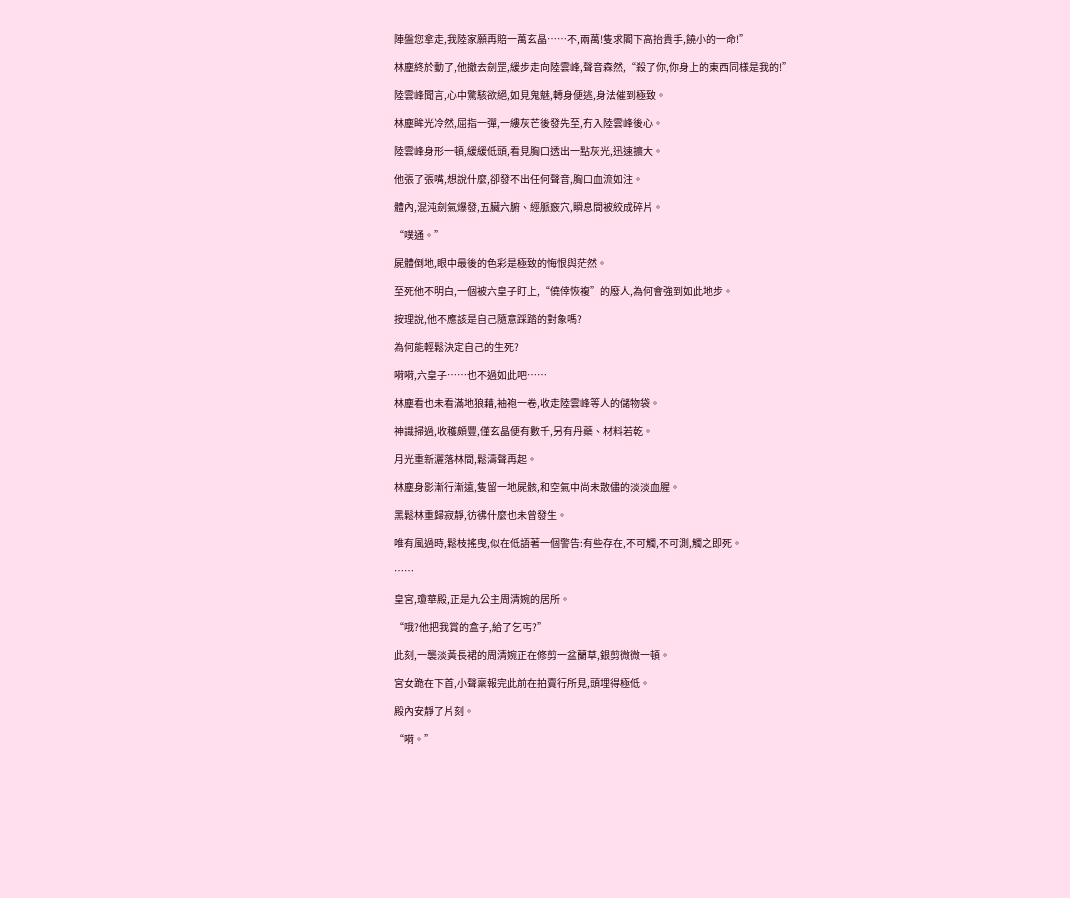陣盤您拿走,我陸家願再賠一萬玄晶……不,兩萬!隻求閣下高抬貴手,饒小的一命!”

林塵終於動了,他撤去劍罡,緩步走向陸雲峰,聲音森然,“殺了你,你身上的東西同樣是我的!”

陸雲峰聞言,心中驚駭欲絕,如見鬼魅,轉身便逃,身法催到極致。

林塵眸光冷然,屈指一彈,一縷灰芒後發先至,冇入陸雲峰後心。

陸雲峰身形一頓,緩緩低頭,看見胸口透出一點灰光,迅速擴大。

他張了張嘴,想說什麼,卻發不出任何聲音,胸口血流如注。

體內,混沌劍氣爆發,五臟六腑、經脈竅穴,瞬息間被絞成碎片。

“噗通。”

屍體倒地,眼中最後的色彩是極致的悔恨與茫然。

至死他不明白,一個被六皇子盯上,“僥倖恢複”的廢人,為何會強到如此地步。

按理說,他不應該是自己隨意踩踏的對象嗎?

為何能輕鬆決定自己的生死?

嗬嗬,六皇子……也不過如此吧……

林塵看也未看滿地狼藉,袖袍一卷,收走陸雲峰等人的儲物袋。

神識掃過,收穫頗豐,僅玄晶便有數千,另有丹藥、材料若乾。

月光重新灑落林間,鬆濤聲再起。

林塵身影漸行漸遠,隻留一地屍骸,和空氣中尚未散儘的淡淡血腥。

黑鬆林重歸寂靜,彷彿什麼也未曾發生。

唯有風過時,鬆枝搖曳,似在低語著一個警告:有些存在,不可觸,不可測,觸之即死。

……

皇宮,瓊華殿,正是九公主周清婉的居所。

“哦?他把我賞的盒子,給了乞丐?”

此刻,一襲淡黃長裙的周清婉正在修剪一盆蘭草,銀剪微微一頓。

宮女跪在下首,小聲稟報完此前在拍賣行所見,頭埋得極低。

殿內安靜了片刻。

“嗬。”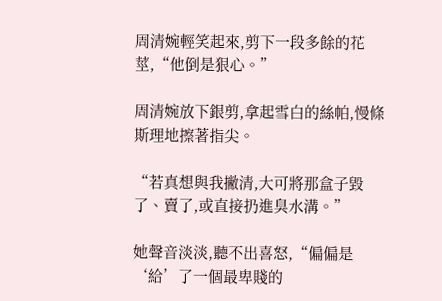周清婉輕笑起來,剪下一段多餘的花莖,“他倒是狠心。”

周清婉放下銀剪,拿起雪白的絲帕,慢條斯理地擦著指尖。

“若真想與我撇清,大可將那盒子毀了、賣了,或直接扔進臭水溝。”

她聲音淡淡,聽不出喜怒,“偏偏是‘給’了一個最卑賤的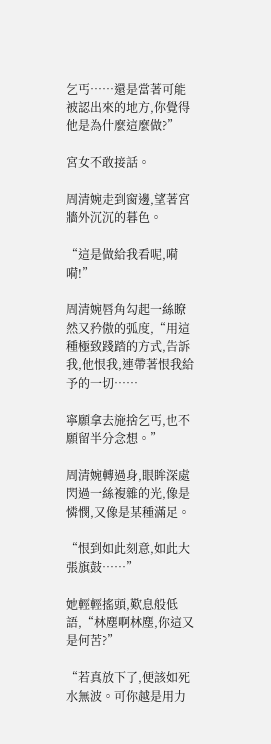乞丐……還是當著可能被認出來的地方,你覺得他是為什麼這麼做?”

宮女不敢接話。

周清婉走到窗邊,望著宮牆外沉沉的暮色。

“這是做給我看呢,嗬嗬!”

周清婉唇角勾起一絲瞭然又矜傲的弧度,“用這種極致踐踏的方式,告訴我,他恨我,連帶著恨我給予的一切……

寧願拿去施捨乞丐,也不願留半分念想。”

周清婉轉過身,眼眸深處閃過一絲複雜的光,像是憐憫,又像是某種滿足。

“恨到如此刻意,如此大張旗鼓……”

她輕輕搖頭,歎息般低語,“林塵啊林塵,你這又是何苦?”

“若真放下了,便該如死水無波。可你越是用力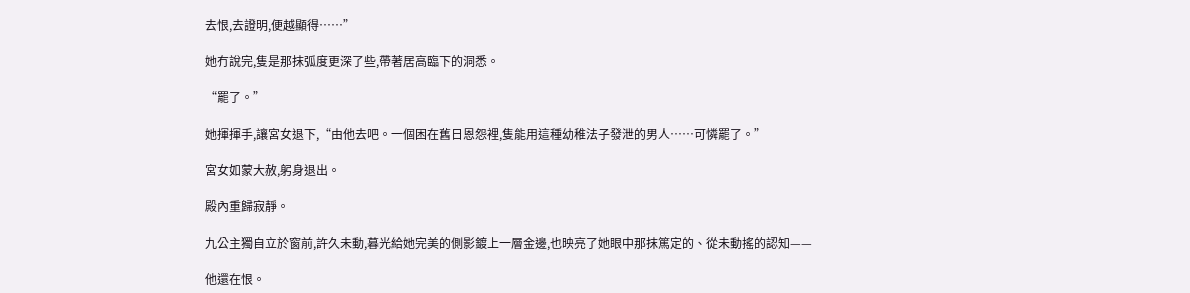去恨,去證明,便越顯得……”

她冇說完,隻是那抹弧度更深了些,帶著居高臨下的洞悉。

“罷了。”

她揮揮手,讓宮女退下,“由他去吧。一個困在舊日恩怨裡,隻能用這種幼稚法子發泄的男人……可憐罷了。”

宮女如蒙大赦,躬身退出。

殿內重歸寂靜。

九公主獨自立於窗前,許久未動,暮光給她完美的側影鍍上一層金邊,也映亮了她眼中那抹篤定的、從未動搖的認知——

他還在恨。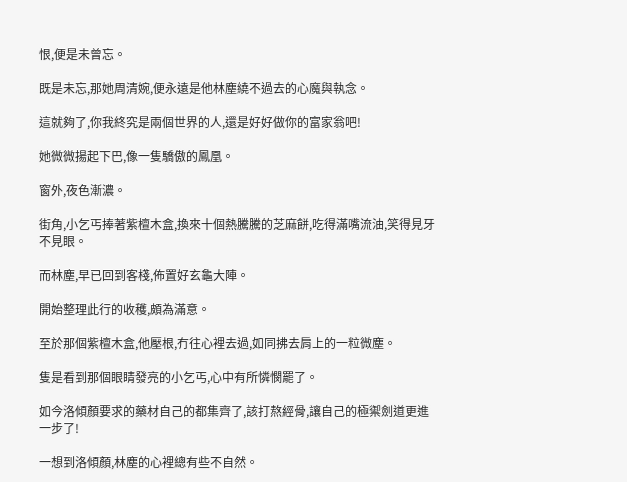恨,便是未曾忘。

既是未忘,那她周清婉,便永遠是他林塵繞不過去的心魔與執念。

這就夠了,你我終究是兩個世界的人,還是好好做你的富家翁吧!

她微微揚起下巴,像一隻驕傲的鳳凰。

窗外,夜色漸濃。

街角,小乞丐捧著紫檀木盒,換來十個熱騰騰的芝麻餅,吃得滿嘴流油,笑得見牙不見眼。

而林塵,早已回到客棧,佈置好玄龜大陣。

開始整理此行的收穫,頗為滿意。

至於那個紫檀木盒,他壓根,冇往心裡去過,如同拂去肩上的一粒微塵。

隻是看到那個眼睛發亮的小乞丐,心中有所憐憫罷了。

如今洛傾顏要求的藥材自己的都集齊了,該打熬經骨,讓自己的極禦劍道更進一步了!

一想到洛傾顏,林塵的心裡總有些不自然。